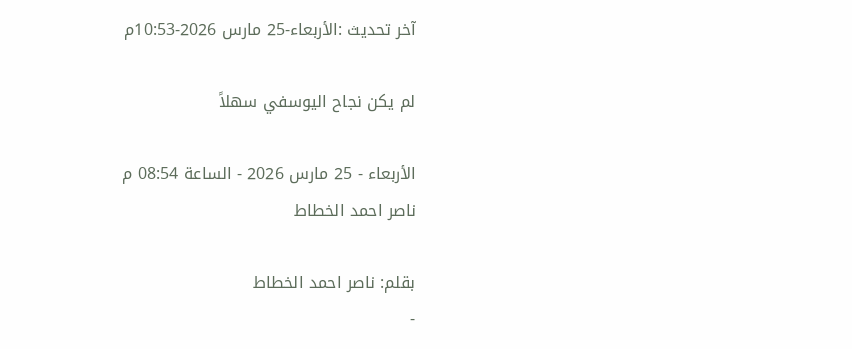آخر تحديث :الأربعاء-25 مارس 2026-10:53م

لم يكن نجاح اليوسفي سهلاً

الأربعاء - 25 مارس 2026 - الساعة 08:54 م
ناصر احمد الخطاط

بقلم: ناصر احمد الخطاط
-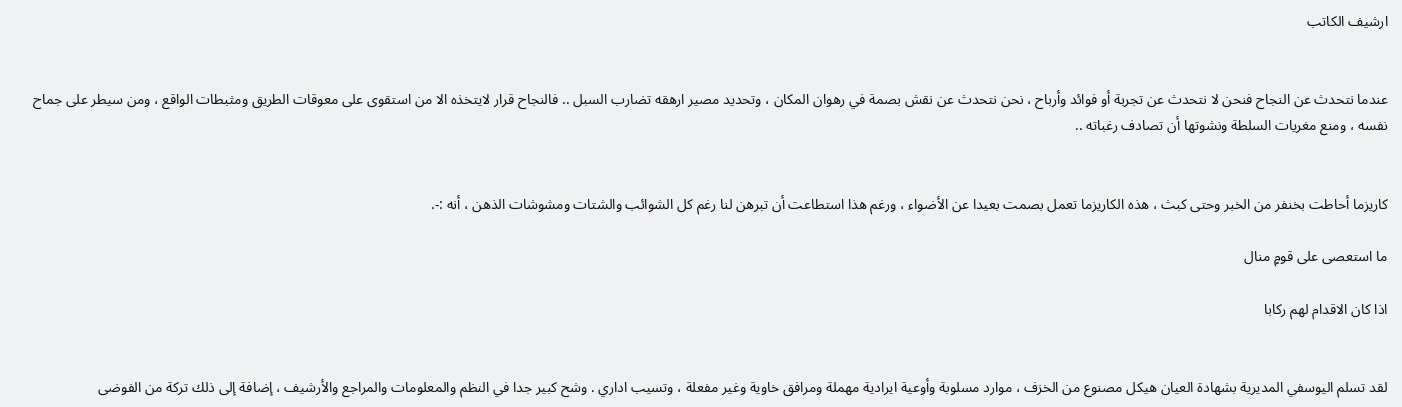ارشيف الكاتب


عندما نتحدث عن النجاح فنحن لا نتحدث عن تجربة أو فوائد وأرباح ، نحن نتحدث عن نقش بصمة في رهوان المكان ، وتحديد مصير ارهقه تضارب السبل .. فالنجاح قرار لايتخذه الا من استقوى على معوقات الطريق ومثبطات الواقع ، ومن سيطر على جماح نفسه ، ومنع مغريات السلطة ونشوتها أن تصادف رغباته ..


كاريزما أحاطت بخنفر من الخبر وحتى كبث ، هذه الكاريزما تعمل بصمت بعيدا عن الأضواء ، ورغم هذا استطاعت أن تبرهن لنا رغم كل الشوائب والشتات ومشوشات الذهن ، أنه :-.

ما استعصى على قومٍ منال

اذا كان الاقدام لهم ركابا


لقد تسلم اليوسفي المديرية بشهادة العيان هيكل مصنوع من الخزف ، موارد مسلوبة وأوعية ايرادية مهملة ومرافق خاوية وغير مفعلة ، وتسيب اداري . وشح كبير جدا في النظم والمعلومات والمراجع والأرشيف ، إضافة إلى ذلك تركة من الفوضى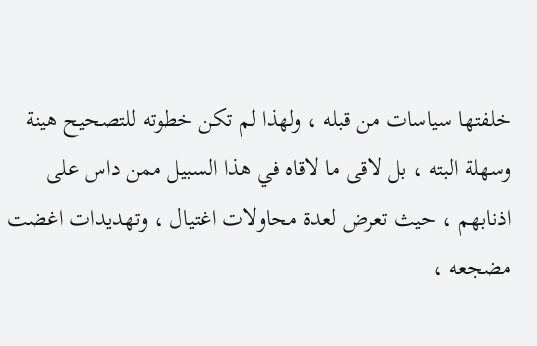خلفتها سياسات من قبله ، ولهذا لم تكن خطوته للتصحيح هينة وسهلة البته ، بل لاقى ما لاقاه في هذا السبيل ممن داس على اذنابهم ، حيث تعرض لعدة محاولات اغتيال ، وتهديدات اغضت مضجعه ،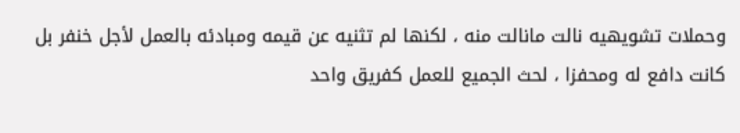وحملات تشويهيه نالت مانالت منه ، لكنها لم تثنيه عن قيمه ومبادئه بالعمل لأجل خنفر بل كانت دافع له ومحفزا ، لحث الجميع للعمل كفريق واحد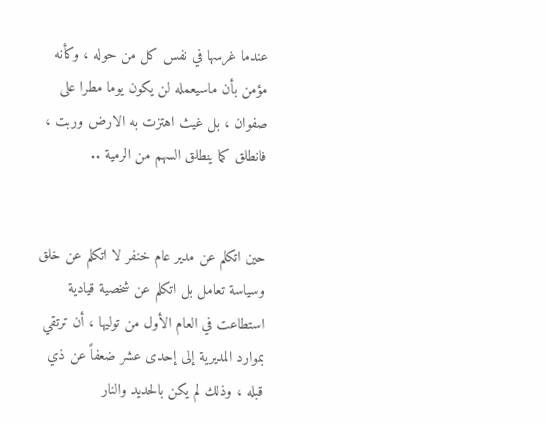عندما غرسها في نفس كل من حوله ، وكأنه مؤمن بأن ماسيعمله لن يكون يوما مطرا على صفوان ، بل غيث اهتزت به الارض وربت ، فانطلق كما ينطلق السهم من الرمية ..


حين اتكلم عن مدير عام خنفر لا اتكلم عن خلق وسياسة تعامل بل اتكلم عن شخصية قيادية استطاعت في العام الأول من توليها ، أن ترتقي بموارد المديرية إلى إحدى عشر ضعفاً عن ذي قبله ، وذلك لم يكن بالحديد والنار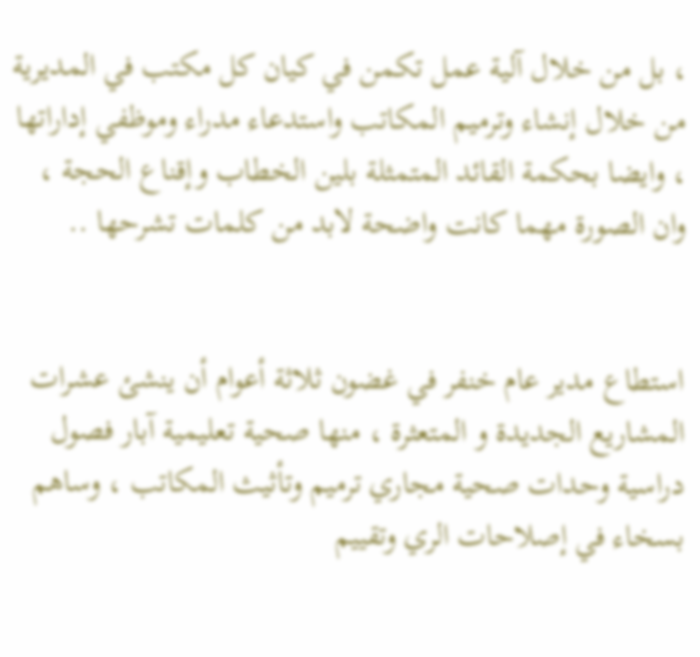، بل من خلال آلية عمل تكمن في كيان كل مكتب في المديرية من خلال إنشاء وترميم المكاتب واستدعاء مدراء وموظفي إداراتها ، وايضا بحكمة القائد المتمثلة بلين الخطاب وإقناع الحجة ، وان الصورة مهما كانت واضحة لابد من كلمات تشرحها ..


استطاع مدير عام خنفر في غضون ثلاثة أعوام أن ينشئ عشرات المشاريع الجديدة و المتعثرة ، منها صحية تعليمية آبار فصول دراسية وحدات صحية مجاري ترميم وتأثيث المكاتب ، وساهم بسخاء في إصلاحات الري وتقييم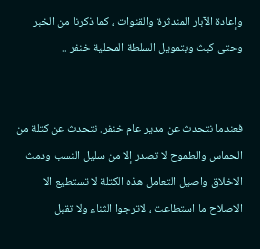وإعادة الآبار المندثرة والقنوات ، كما ذكرنا من الخبر وحتى كبث وبتمويل السلطة المحلية خنفر ..


فعندما نتحدث عن مدير عام خنفر. نتحدث عن كتلة من الحماس والطموح لا تصدر إلا من سليل النسب ودمث الاخلاق واصيل التعامل هذه الكتلة لا تستطيع الا الاصلاح ما استطاعت ، لاترجوا الثناء ولا تقبل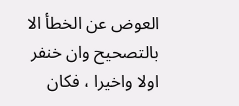العوض عن الخطأ الا بالتصحيح وان خنفر اولا واخيرا ، فكان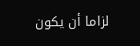لزاما أن يكون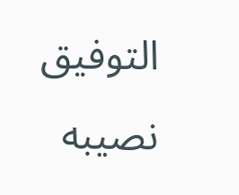التوفيق نصيبه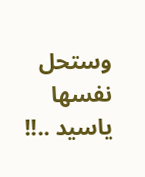وستحل نفسها ياسيد ..!!